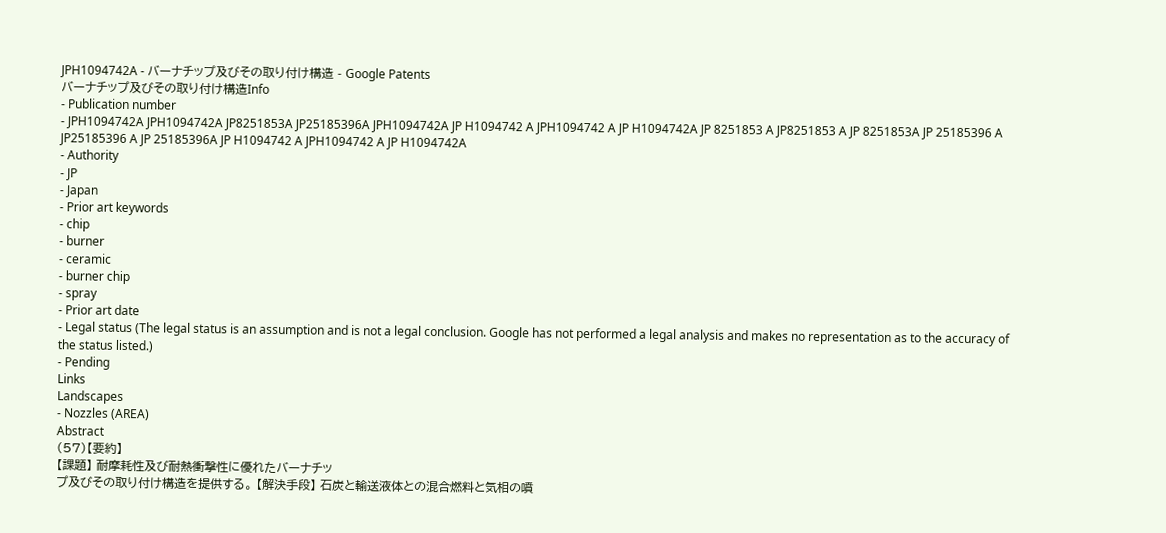JPH1094742A - バーナチップ及びその取り付け構造 - Google Patents
バーナチップ及びその取り付け構造Info
- Publication number
- JPH1094742A JPH1094742A JP8251853A JP25185396A JPH1094742A JP H1094742 A JPH1094742 A JP H1094742A JP 8251853 A JP8251853 A JP 8251853A JP 25185396 A JP25185396 A JP 25185396A JP H1094742 A JPH1094742 A JP H1094742A
- Authority
- JP
- Japan
- Prior art keywords
- chip
- burner
- ceramic
- burner chip
- spray
- Prior art date
- Legal status (The legal status is an assumption and is not a legal conclusion. Google has not performed a legal analysis and makes no representation as to the accuracy of the status listed.)
- Pending
Links
Landscapes
- Nozzles (AREA)
Abstract
(57)【要約】
【課題】 耐摩耗性及び耐熱衝撃性に優れたバーナチッ
プ及びその取り付け構造を提供する。 【解決手段】 石炭と輸送液体との混合燃料と気相の噴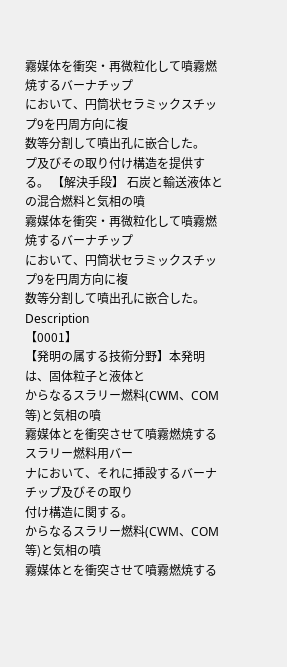霧媒体を衝突・再微粒化して噴霧燃焼するバーナチップ
において、円筒状セラミックスチップ9を円周方向に複
数等分割して噴出孔に嵌合した。
プ及びその取り付け構造を提供する。 【解決手段】 石炭と輸送液体との混合燃料と気相の噴
霧媒体を衝突・再微粒化して噴霧燃焼するバーナチップ
において、円筒状セラミックスチップ9を円周方向に複
数等分割して噴出孔に嵌合した。
Description
【0001】
【発明の属する技術分野】本発明は、固体粒子と液体と
からなるスラリー燃料(CWM、COM等)と気相の噴
霧媒体とを衝突させて噴霧燃焼するスラリー燃料用バー
ナにおいて、それに挿設するバーナチップ及びその取り
付け構造に関する。
からなるスラリー燃料(CWM、COM等)と気相の噴
霧媒体とを衝突させて噴霧燃焼する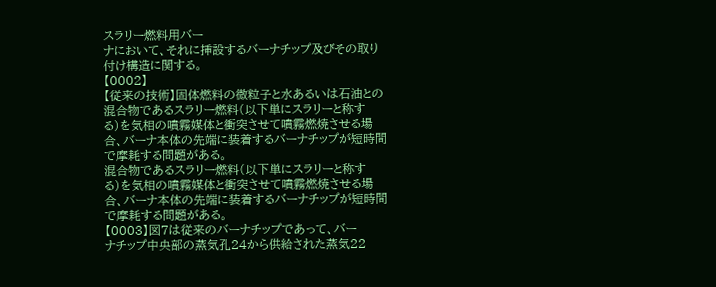スラリー燃料用バー
ナにおいて、それに挿設するバーナチップ及びその取り
付け構造に関する。
【0002】
【従来の技術】固体燃料の微粒子と水あるいは石油との
混合物であるスラリー燃料(以下単にスラリーと称す
る)を気相の噴霧媒体と衝突させて噴霧燃焼させる場
合、バーナ本体の先端に装着するバーナチップが短時間
で摩耗する問題がある。
混合物であるスラリー燃料(以下単にスラリーと称す
る)を気相の噴霧媒体と衝突させて噴霧燃焼させる場
合、バーナ本体の先端に装着するバーナチップが短時間
で摩耗する問題がある。
【0003】図7は従来のバーナチップであって、バー
ナチップ中央部の蒸気孔24から供給された蒸気22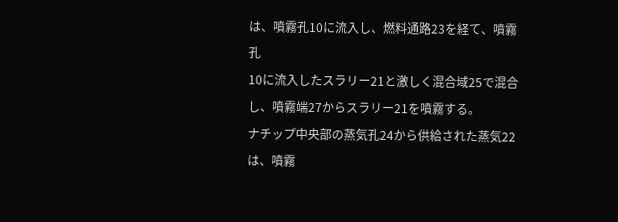は、噴霧孔10に流入し、燃料通路23を経て、噴霧孔
10に流入したスラリー21と激しく混合域25で混合
し、噴霧端27からスラリー21を噴霧する。
ナチップ中央部の蒸気孔24から供給された蒸気22
は、噴霧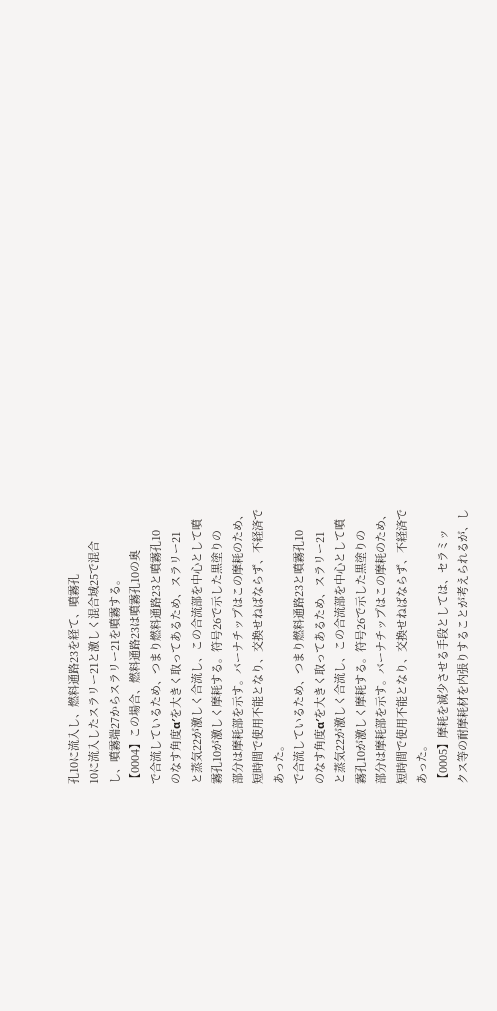孔10に流入し、燃料通路23を経て、噴霧孔
10に流入したスラリー21と激しく混合域25で混合
し、噴霧端27からスラリー21を噴霧する。
【0004】この場合、燃料通路23は噴霧孔10の奥
で合流しているため、つまり燃料通路23と噴霧孔10
のなす角度α′を大きく取ってあるため、スラリー21
と蒸気22が激しく合流し、この合流部を中心として噴
霧孔10が激しく摩耗する。符号26で示した黒塗りの
部分は摩耗部を示す。バーナチップはこの摩耗のため、
短時間で使用不能となり、交換せねばならず、不経済で
あった。
で合流しているため、つまり燃料通路23と噴霧孔10
のなす角度α′を大きく取ってあるため、スラリー21
と蒸気22が激しく合流し、この合流部を中心として噴
霧孔10が激しく摩耗する。符号26で示した黒塗りの
部分は摩耗部を示す。バーナチップはこの摩耗のため、
短時間で使用不能となり、交換せねばならず、不経済で
あった。
【0005】摩耗を減少させる手段としては、セラミッ
クス等の耐摩耗材を内張りすることが考えられるが、し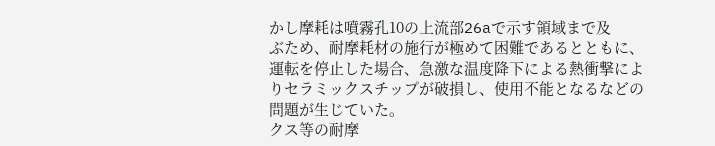かし摩耗は噴霧孔10の上流部26aで示す領域まで及
ぶため、耐摩耗材の施行が極めて困難であるとともに、
運転を停止した場合、急激な温度降下による熱衝撃によ
りセラミックスチップが破損し、使用不能となるなどの
問題が生じていた。
クス等の耐摩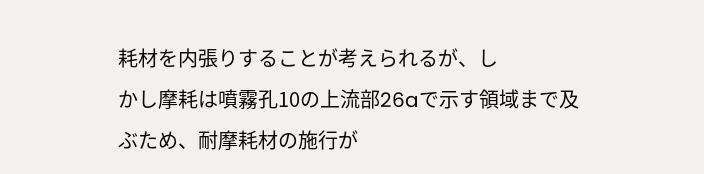耗材を内張りすることが考えられるが、し
かし摩耗は噴霧孔10の上流部26aで示す領域まで及
ぶため、耐摩耗材の施行が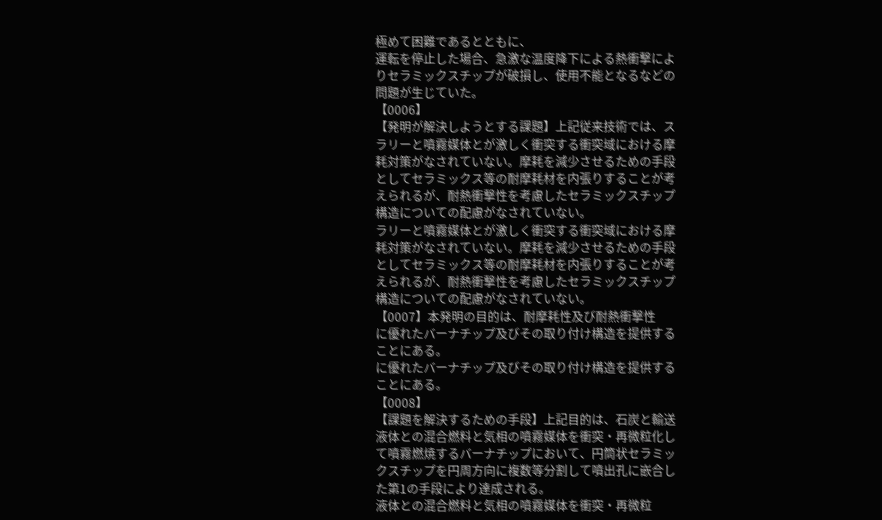極めて困難であるとともに、
運転を停止した場合、急激な温度降下による熱衝撃によ
りセラミックスチップが破損し、使用不能となるなどの
問題が生じていた。
【0006】
【発明が解決しようとする課題】上記従来技術では、ス
ラリーと噴霧媒体とが激しく衝突する衝突域における摩
耗対策がなされていない。摩耗を減少させるための手段
としてセラミックス等の耐摩耗材を内張りすることが考
えられるが、耐熱衝撃性を考慮したセラミックスチップ
構造についての配慮がなされていない。
ラリーと噴霧媒体とが激しく衝突する衝突域における摩
耗対策がなされていない。摩耗を減少させるための手段
としてセラミックス等の耐摩耗材を内張りすることが考
えられるが、耐熱衝撃性を考慮したセラミックスチップ
構造についての配慮がなされていない。
【0007】本発明の目的は、耐摩耗性及び耐熱衝撃性
に優れたバーナチップ及びその取り付け構造を提供する
ことにある。
に優れたバーナチップ及びその取り付け構造を提供する
ことにある。
【0008】
【課題を解決するための手段】上記目的は、石炭と輸送
液体との混合燃料と気相の噴霧媒体を衝突・再微粒化し
て噴霧燃焼するバーナチップにおいて、円筒状セラミッ
クスチップを円周方向に複数等分割して噴出孔に嵌合し
た第1の手段により達成される。
液体との混合燃料と気相の噴霧媒体を衝突・再微粒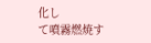化し
て噴霧燃焼す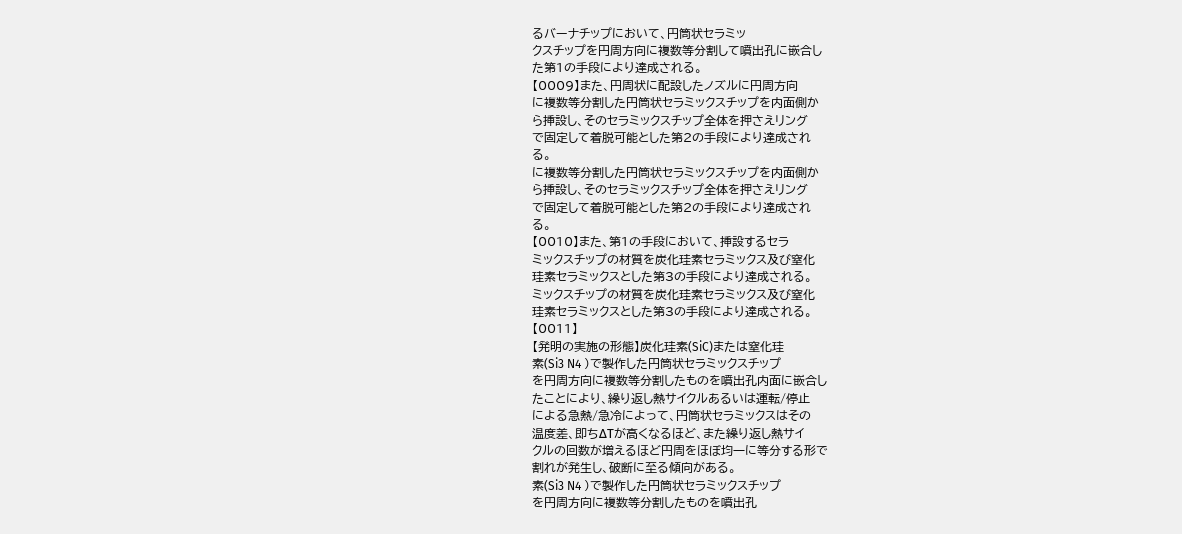るバーナチップにおいて、円筒状セラミッ
クスチップを円周方向に複数等分割して噴出孔に嵌合し
た第1の手段により達成される。
【0009】また、円周状に配設したノズルに円周方向
に複数等分割した円筒状セラミックスチップを内面側か
ら挿設し、そのセラミックスチップ全体を押さえリング
で固定して着脱可能とした第2の手段により達成され
る。
に複数等分割した円筒状セラミックスチップを内面側か
ら挿設し、そのセラミックスチップ全体を押さえリング
で固定して着脱可能とした第2の手段により達成され
る。
【0010】また、第1の手段において、挿設するセラ
ミックスチップの材質を炭化珪素セラミックス及び窒化
珪素セラミックスとした第3の手段により達成される。
ミックスチップの材質を炭化珪素セラミックス及び窒化
珪素セラミックスとした第3の手段により達成される。
【0011】
【発明の実施の形態】炭化珪素(SiC)または窒化珪
素(Si3 N4 )で製作した円筒状セラミックスチップ
を円周方向に複数等分割したものを噴出孔内面に嵌合し
たことにより、繰り返し熱サイクルあるいは運転/停止
による急熱/急冷によって、円筒状セラミックスはその
温度差、即ちΔTが高くなるほど、また繰り返し熱サイ
クルの回数が増えるほど円周をほぼ均一に等分する形で
割れが発生し、破断に至る傾向がある。
素(Si3 N4 )で製作した円筒状セラミックスチップ
を円周方向に複数等分割したものを噴出孔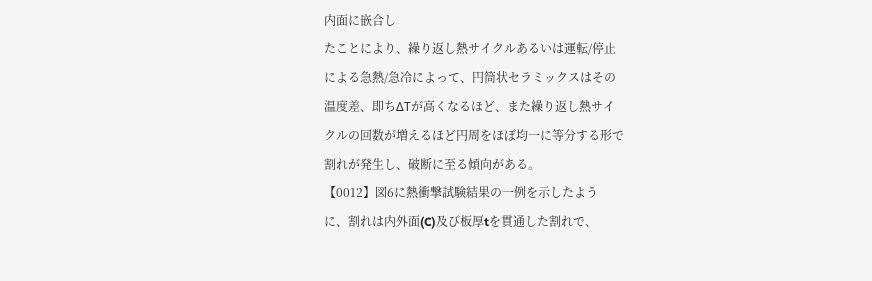内面に嵌合し
たことにより、繰り返し熱サイクルあるいは運転/停止
による急熱/急冷によって、円筒状セラミックスはその
温度差、即ちΔTが高くなるほど、また繰り返し熱サイ
クルの回数が増えるほど円周をほぼ均一に等分する形で
割れが発生し、破断に至る傾向がある。
【0012】図6に熱衝撃試験結果の一例を示したよう
に、割れは内外面(C)及び板厚tを貫通した割れで、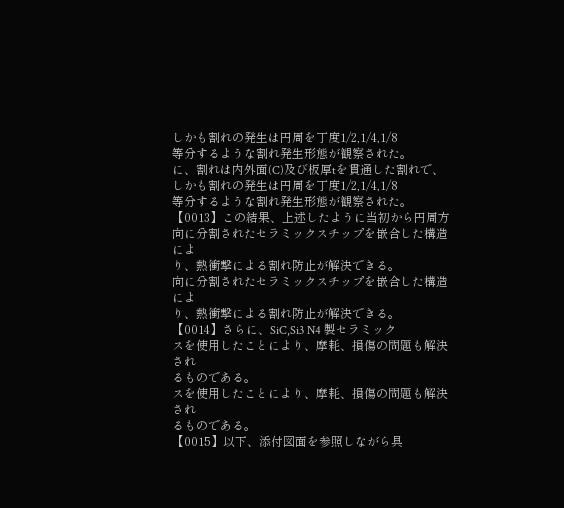しかも割れの発生は円周を丁度1/2,1/4,1/8
等分するような割れ発生形態が観察された。
に、割れは内外面(C)及び板厚tを貫通した割れで、
しかも割れの発生は円周を丁度1/2,1/4,1/8
等分するような割れ発生形態が観察された。
【0013】この結果、上述したように当初から円周方
向に分割されたセラミックスチップを嵌合した構造によ
り、熱衝撃による割れ防止が解決できる。
向に分割されたセラミックスチップを嵌合した構造によ
り、熱衝撃による割れ防止が解決できる。
【0014】さらに、SiC,Si3 N4 製セラミック
スを使用したことにより、摩耗、損傷の問題も解決され
るものである。
スを使用したことにより、摩耗、損傷の問題も解決され
るものである。
【0015】以下、添付図面を参照しながら具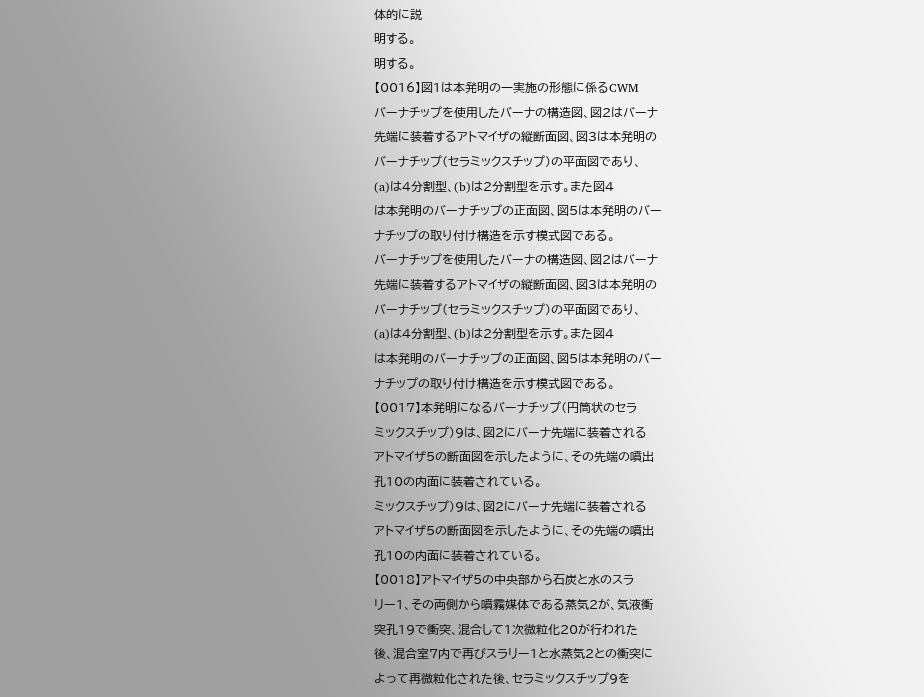体的に説
明する。
明する。
【0016】図1は本発明の一実施の形態に係るCWM
バーナチップを使用したバーナの構造図、図2はバーナ
先端に装着するアトマイザの縦断面図、図3は本発明の
バーナチップ(セラミックスチップ)の平面図であり、
(a)は4分割型、(b)は2分割型を示す。また図4
は本発明のバーナチップの正面図、図5は本発明のバー
ナチップの取り付け構造を示す模式図である。
バーナチップを使用したバーナの構造図、図2はバーナ
先端に装着するアトマイザの縦断面図、図3は本発明の
バーナチップ(セラミックスチップ)の平面図であり、
(a)は4分割型、(b)は2分割型を示す。また図4
は本発明のバーナチップの正面図、図5は本発明のバー
ナチップの取り付け構造を示す模式図である。
【0017】本発明になるバーナチップ(円筒状のセラ
ミックスチップ)9は、図2にバーナ先端に装着される
アトマイザ5の断面図を示したように、その先端の噴出
孔10の内面に装着されている。
ミックスチップ)9は、図2にバーナ先端に装着される
アトマイザ5の断面図を示したように、その先端の噴出
孔10の内面に装着されている。
【0018】アトマイザ5の中央部から石炭と水のスラ
リー1、その両側から噴霧媒体である蒸気2が、気液衝
突孔19で衝突、混合して1次微粒化20が行われた
後、混合室7内で再びスラリー1と水蒸気2との衝突に
よって再微粒化された後、セラミックスチップ9を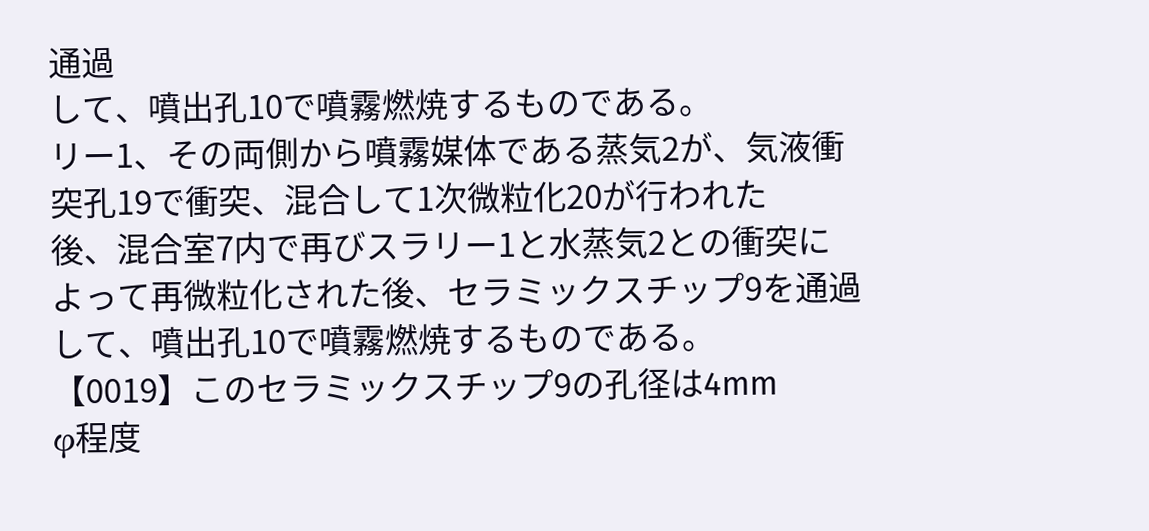通過
して、噴出孔10で噴霧燃焼するものである。
リー1、その両側から噴霧媒体である蒸気2が、気液衝
突孔19で衝突、混合して1次微粒化20が行われた
後、混合室7内で再びスラリー1と水蒸気2との衝突に
よって再微粒化された後、セラミックスチップ9を通過
して、噴出孔10で噴霧燃焼するものである。
【0019】このセラミックスチップ9の孔径は4mm
φ程度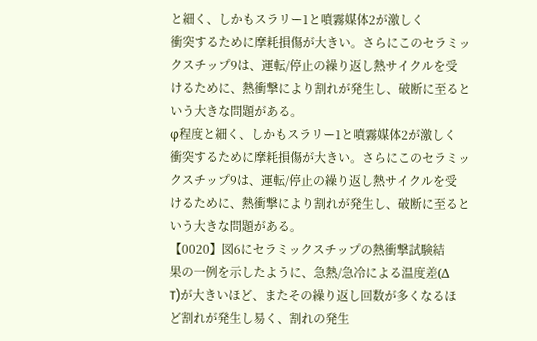と細く、しかもスラリー1と噴霧媒体2が激しく
衝突するために摩耗損傷が大きい。さらにこのセラミッ
クスチップ9は、運転/停止の繰り返し熱サイクルを受
けるために、熱衝撃により割れが発生し、破断に至ると
いう大きな問題がある。
φ程度と細く、しかもスラリー1と噴霧媒体2が激しく
衝突するために摩耗損傷が大きい。さらにこのセラミッ
クスチップ9は、運転/停止の繰り返し熱サイクルを受
けるために、熱衝撃により割れが発生し、破断に至ると
いう大きな問題がある。
【0020】図6にセラミックスチップの熱衝撃試験結
果の一例を示したように、急熱/急冷による温度差(Δ
T)が大きいほど、またその繰り返し回数が多くなるほ
ど割れが発生し易く、割れの発生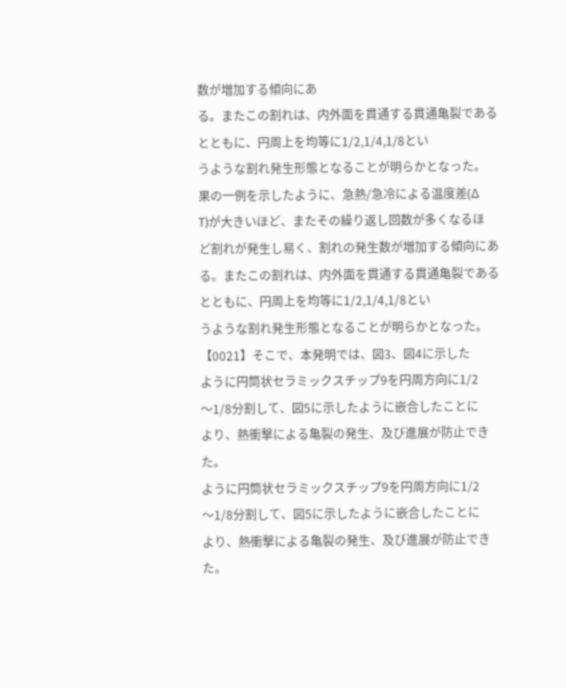数が増加する傾向にあ
る。またこの割れは、内外面を貫通する貫通亀裂である
とともに、円周上を均等に1/2,1/4,1/8とい
うような割れ発生形態となることが明らかとなった。
果の一例を示したように、急熱/急冷による温度差(Δ
T)が大きいほど、またその繰り返し回数が多くなるほ
ど割れが発生し易く、割れの発生数が増加する傾向にあ
る。またこの割れは、内外面を貫通する貫通亀裂である
とともに、円周上を均等に1/2,1/4,1/8とい
うような割れ発生形態となることが明らかとなった。
【0021】そこで、本発明では、図3、図4に示した
ように円筒状セラミックスチップ9を円周方向に1/2
〜1/8分割して、図5に示したように嵌合したことに
より、熱衝撃による亀裂の発生、及び進展が防止でき
た。
ように円筒状セラミックスチップ9を円周方向に1/2
〜1/8分割して、図5に示したように嵌合したことに
より、熱衝撃による亀裂の発生、及び進展が防止でき
た。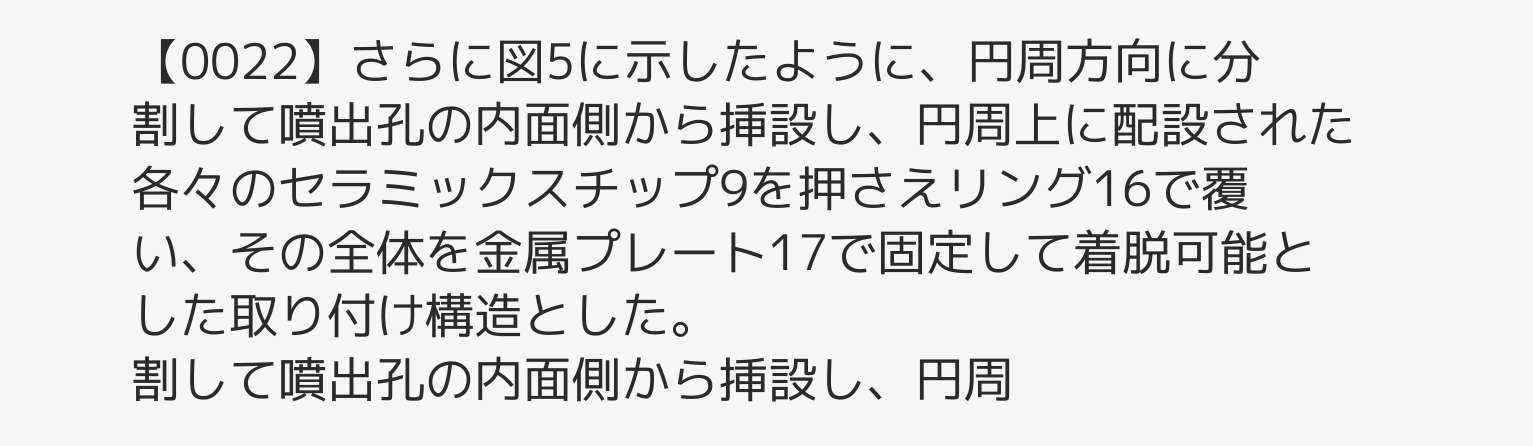【0022】さらに図5に示したように、円周方向に分
割して噴出孔の内面側から挿設し、円周上に配設された
各々のセラミックスチップ9を押さえリング16で覆
い、その全体を金属プレート17で固定して着脱可能と
した取り付け構造とした。
割して噴出孔の内面側から挿設し、円周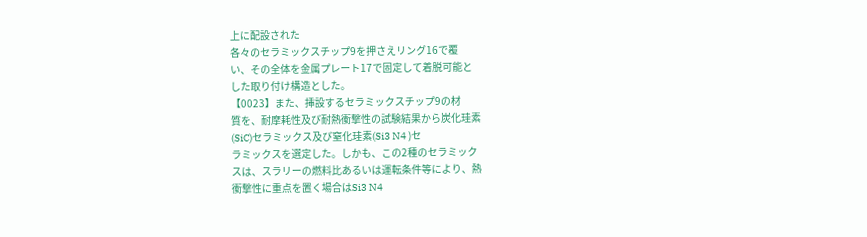上に配設された
各々のセラミックスチップ9を押さえリング16で覆
い、その全体を金属プレート17で固定して着脱可能と
した取り付け構造とした。
【0023】また、挿設するセラミックスチップ9の材
質を、耐摩耗性及び耐熱衝撃性の試験結果から炭化珪素
(SiC)セラミックス及び窒化珪素(Si3 N4 )セ
ラミックスを選定した。しかも、この2種のセラミック
スは、スラリーの燃料比あるいは運転条件等により、熱
衝撃性に重点を置く場合はSi3 N4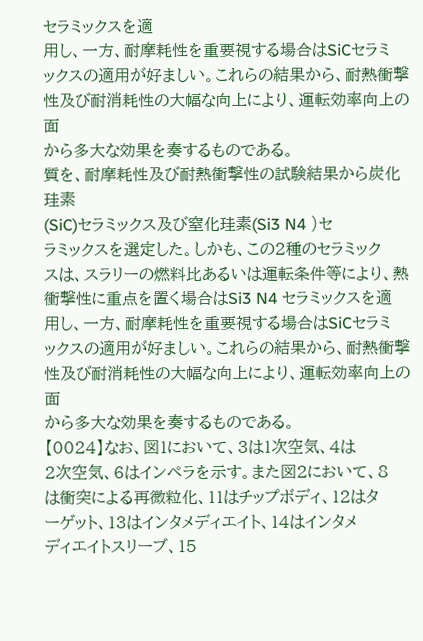セラミックスを適
用し、一方、耐摩耗性を重要視する場合はSiCセラミ
ックスの適用が好ましい。これらの結果から、耐熱衝撃
性及び耐消耗性の大幅な向上により、運転効率向上の面
から多大な効果を奏するものである。
質を、耐摩耗性及び耐熱衝撃性の試験結果から炭化珪素
(SiC)セラミックス及び窒化珪素(Si3 N4 )セ
ラミックスを選定した。しかも、この2種のセラミック
スは、スラリーの燃料比あるいは運転条件等により、熱
衝撃性に重点を置く場合はSi3 N4 セラミックスを適
用し、一方、耐摩耗性を重要視する場合はSiCセラミ
ックスの適用が好ましい。これらの結果から、耐熱衝撃
性及び耐消耗性の大幅な向上により、運転効率向上の面
から多大な効果を奏するものである。
【0024】なお、図1において、3は1次空気、4は
2次空気、6はインペラを示す。また図2において、8
は衝突による再微粒化、11はチップボディ、12はタ
ーゲット、13はインタメディエイト、14はインタメ
ディエイトスリーブ、15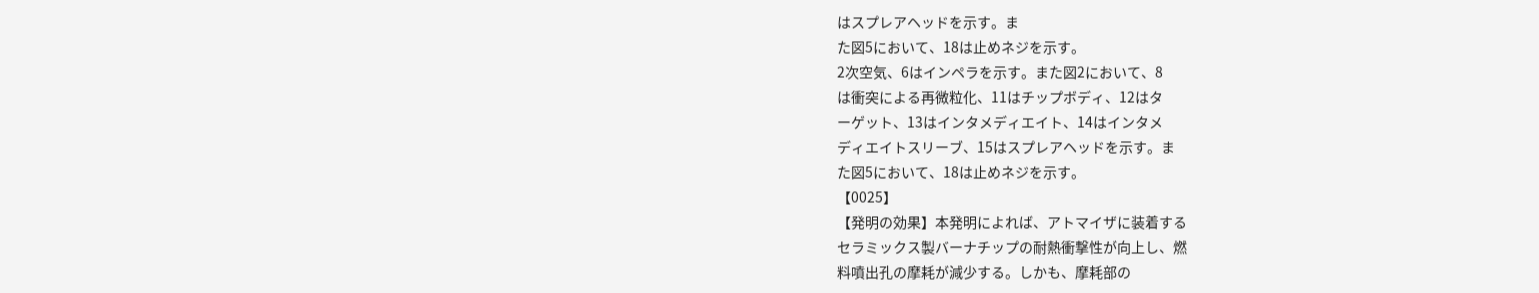はスプレアヘッドを示す。ま
た図5において、18は止めネジを示す。
2次空気、6はインペラを示す。また図2において、8
は衝突による再微粒化、11はチップボディ、12はタ
ーゲット、13はインタメディエイト、14はインタメ
ディエイトスリーブ、15はスプレアヘッドを示す。ま
た図5において、18は止めネジを示す。
【0025】
【発明の効果】本発明によれば、アトマイザに装着する
セラミックス製バーナチップの耐熱衝撃性が向上し、燃
料噴出孔の摩耗が減少する。しかも、摩耗部の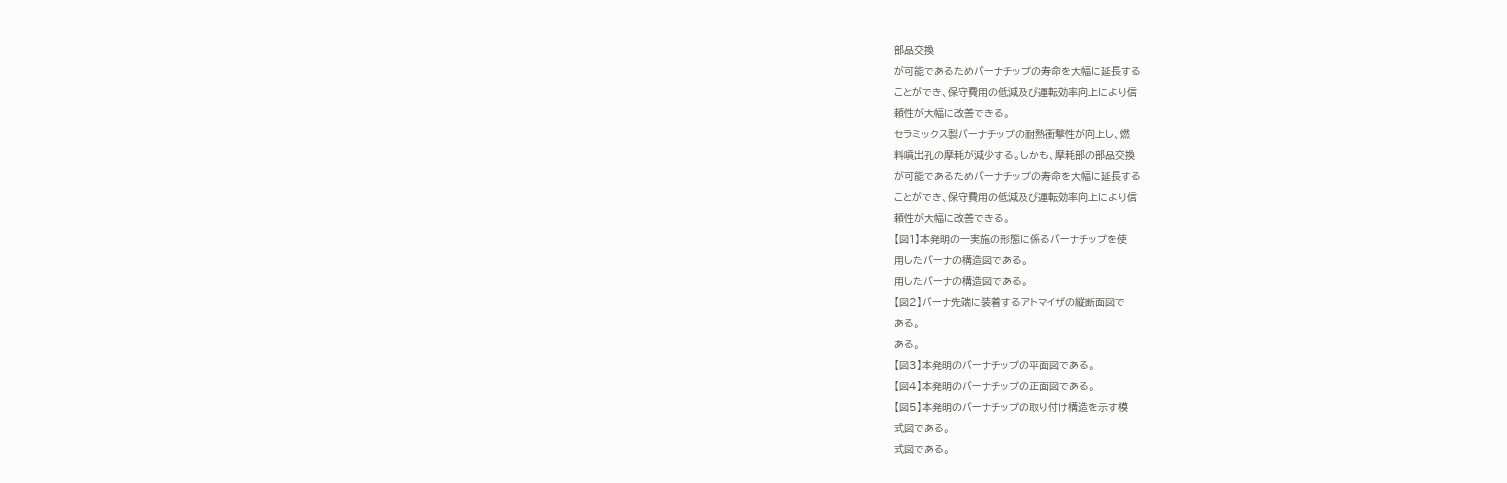部品交換
が可能であるためバーナチップの寿命を大幅に延長する
ことができ、保守費用の低減及び運転効率向上により信
頼性が大幅に改善できる。
セラミックス製バーナチップの耐熱衝撃性が向上し、燃
料噴出孔の摩耗が減少する。しかも、摩耗部の部品交換
が可能であるためバーナチップの寿命を大幅に延長する
ことができ、保守費用の低減及び運転効率向上により信
頼性が大幅に改善できる。
【図1】本発明の一実施の形態に係るバーナチップを使
用したバーナの構造図である。
用したバーナの構造図である。
【図2】バーナ先端に装着するアトマイザの縦断面図で
ある。
ある。
【図3】本発明のバーナチップの平面図である。
【図4】本発明のバーナチップの正面図である。
【図5】本発明のバーナチップの取り付け構造を示す模
式図である。
式図である。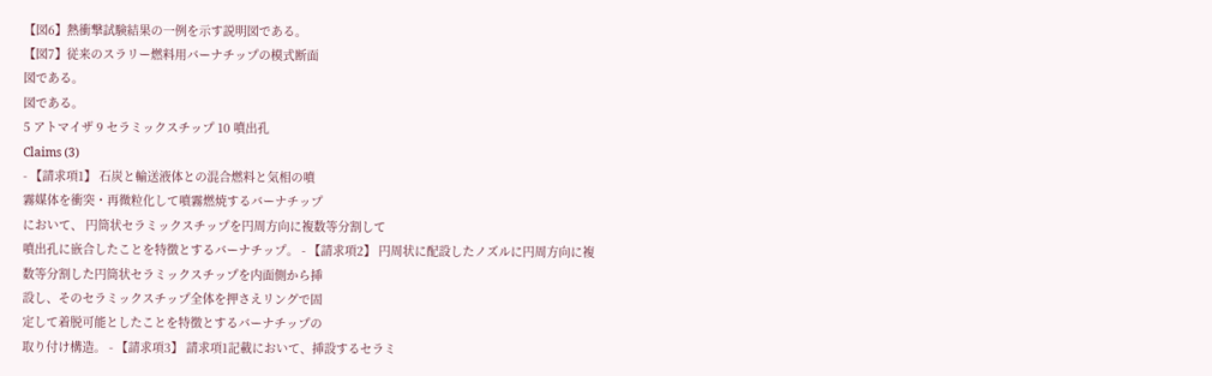【図6】熱衝撃試験結果の一例を示す説明図である。
【図7】従来のスラリー燃料用バーナチップの模式断面
図である。
図である。
5 アトマイザ 9 セラミックスチップ 10 噴出孔
Claims (3)
- 【請求項1】 石炭と輸送液体との混合燃料と気相の噴
霧媒体を衝突・再微粒化して噴霧燃焼するバーナチップ
において、 円筒状セラミックスチップを円周方向に複数等分割して
噴出孔に嵌合したことを特徴とするバーナチップ。 - 【請求項2】 円周状に配設したノズルに円周方向に複
数等分割した円筒状セラミックスチップを内面側から挿
設し、そのセラミックスチップ全体を押さえリングで固
定して着脱可能としたことを特徴とするバーナチップの
取り付け構造。 - 【請求項3】 請求項1記載において、挿設するセラミ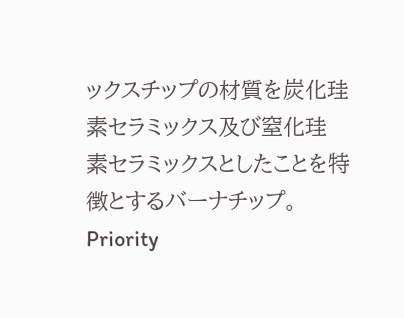ックスチップの材質を炭化珪素セラミックス及び窒化珪
素セラミックスとしたことを特徴とするバーナチップ。
Priority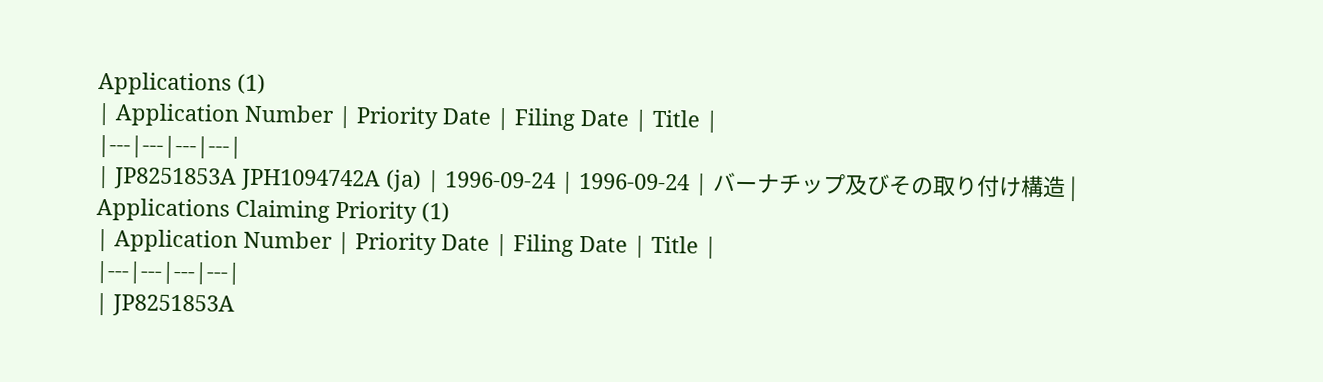Applications (1)
| Application Number | Priority Date | Filing Date | Title |
|---|---|---|---|
| JP8251853A JPH1094742A (ja) | 1996-09-24 | 1996-09-24 | バーナチップ及びその取り付け構造 |
Applications Claiming Priority (1)
| Application Number | Priority Date | Filing Date | Title |
|---|---|---|---|
| JP8251853A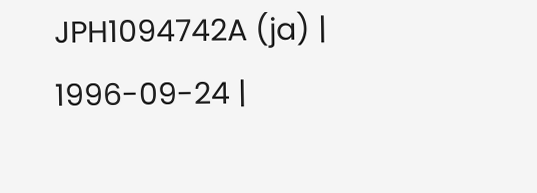JPH1094742A (ja) | 1996-09-24 |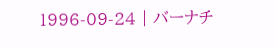1996-09-24 | バーナチ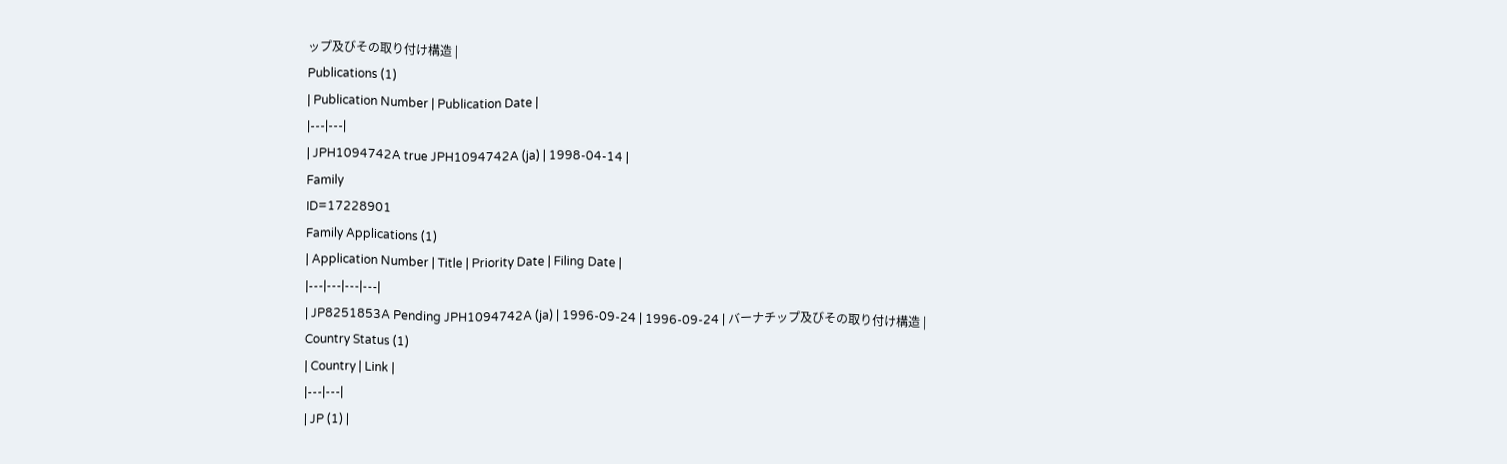ップ及びその取り付け構造 |
Publications (1)
| Publication Number | Publication Date |
|---|---|
| JPH1094742A true JPH1094742A (ja) | 1998-04-14 |
Family
ID=17228901
Family Applications (1)
| Application Number | Title | Priority Date | Filing Date |
|---|---|---|---|
| JP8251853A Pending JPH1094742A (ja) | 1996-09-24 | 1996-09-24 | バーナチップ及びその取り付け構造 |
Country Status (1)
| Country | Link |
|---|---|
| JP (1) |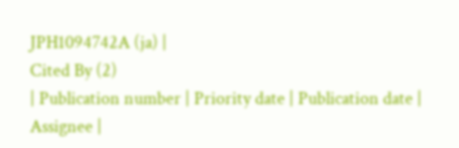JPH1094742A (ja) |
Cited By (2)
| Publication number | Priority date | Publication date | Assignee |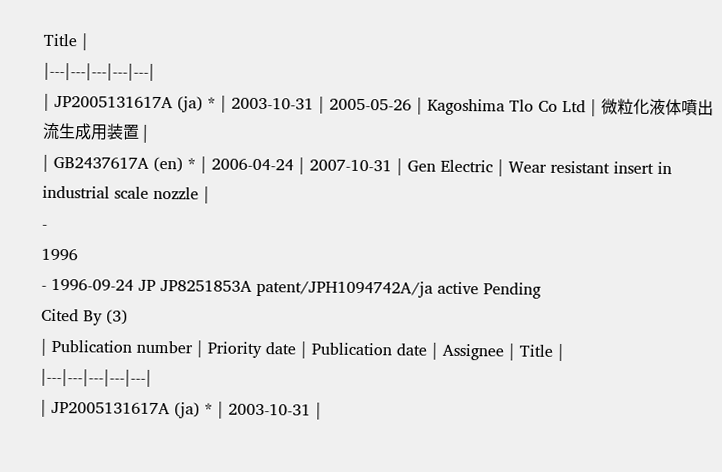Title |
|---|---|---|---|---|
| JP2005131617A (ja) * | 2003-10-31 | 2005-05-26 | Kagoshima Tlo Co Ltd | 微粒化液体噴出流生成用装置 |
| GB2437617A (en) * | 2006-04-24 | 2007-10-31 | Gen Electric | Wear resistant insert in industrial scale nozzle |
-
1996
- 1996-09-24 JP JP8251853A patent/JPH1094742A/ja active Pending
Cited By (3)
| Publication number | Priority date | Publication date | Assignee | Title |
|---|---|---|---|---|
| JP2005131617A (ja) * | 2003-10-31 |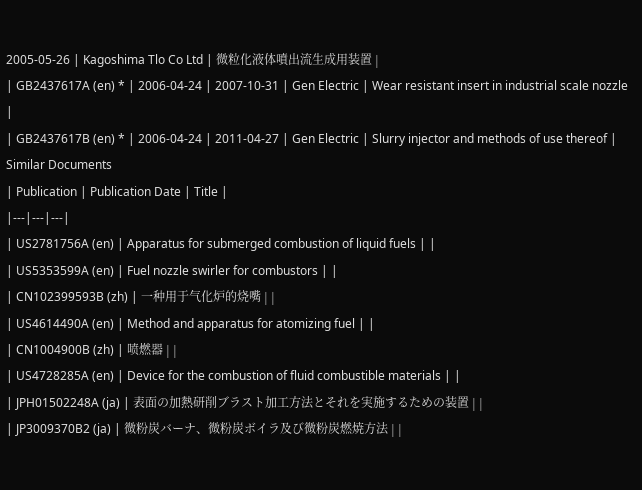2005-05-26 | Kagoshima Tlo Co Ltd | 微粒化液体噴出流生成用装置 |
| GB2437617A (en) * | 2006-04-24 | 2007-10-31 | Gen Electric | Wear resistant insert in industrial scale nozzle |
| GB2437617B (en) * | 2006-04-24 | 2011-04-27 | Gen Electric | Slurry injector and methods of use thereof |
Similar Documents
| Publication | Publication Date | Title |
|---|---|---|
| US2781756A (en) | Apparatus for submerged combustion of liquid fuels | |
| US5353599A (en) | Fuel nozzle swirler for combustors | |
| CN102399593B (zh) | 一种用于气化炉的烧嘴 | |
| US4614490A (en) | Method and apparatus for atomizing fuel | |
| CN1004900B (zh) | 喷燃器 | |
| US4728285A (en) | Device for the combustion of fluid combustible materials | |
| JPH01502248A (ja) | 表面の加熱研削ブラスト加工方法とそれを実施するための装置 | |
| JP3009370B2 (ja) | 微粉炭バーナ、微粉炭ボイラ及び微粉炭燃焼方法 | |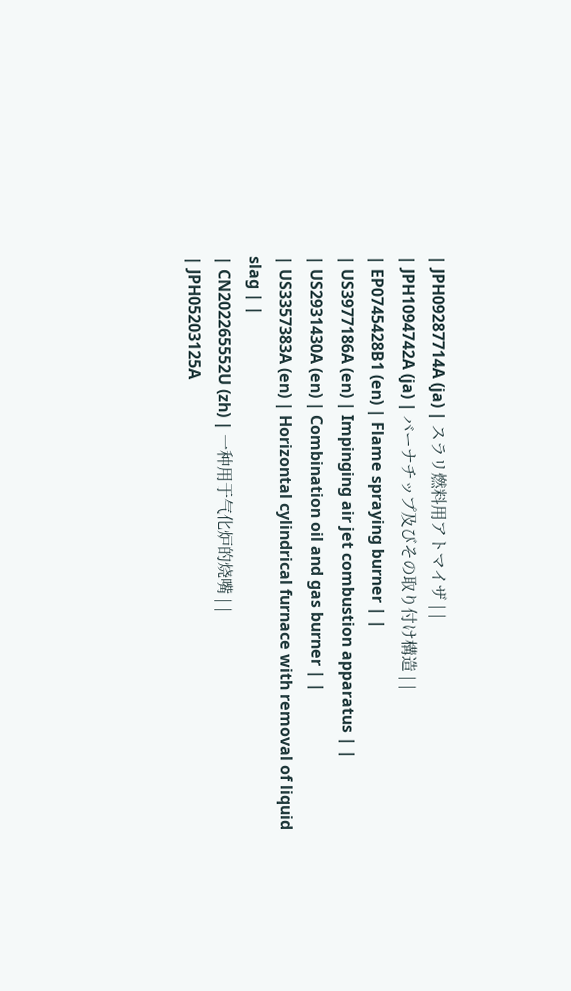| JPH09287714A (ja) | スラリ燃料用アトマイザ | |
| JPH1094742A (ja) | バーナチップ及びその取り付け構造 | |
| EP0745428B1 (en) | Flame spraying burner | |
| US3977186A (en) | Impinging air jet combustion apparatus | |
| US2931430A (en) | Combination oil and gas burner | |
| US3357383A (en) | Horizontal cylindrical furnace with removal of liquid slag | |
| CN202265552U (zh) | 一种用于气化炉的烧嘴 | |
| JPH05203125A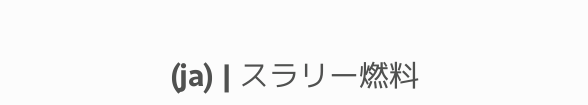(ja) | スラリー燃料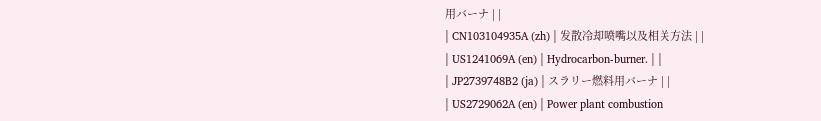用バーナ | |
| CN103104935A (zh) | 发散冷却喷嘴以及相关方法 | |
| US1241069A (en) | Hydrocarbon-burner. | |
| JP2739748B2 (ja) | スラリー燃料用バーナ | |
| US2729062A (en) | Power plant combustion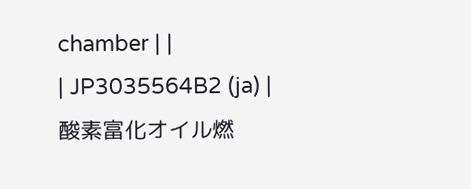chamber | |
| JP3035564B2 (ja) | 酸素富化オイル燃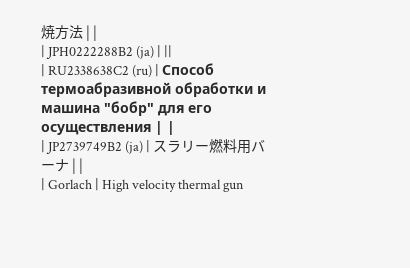焼方法 | |
| JPH0222288B2 (ja) | ||
| RU2338638C2 (ru) | Способ термоабразивной обработки и машина "бобр" для его осуществления | |
| JP2739749B2 (ja) | スラリー燃料用バーナ | |
| Gorlach | High velocity thermal gun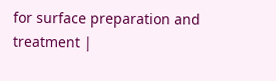for surface preparation and treatment |